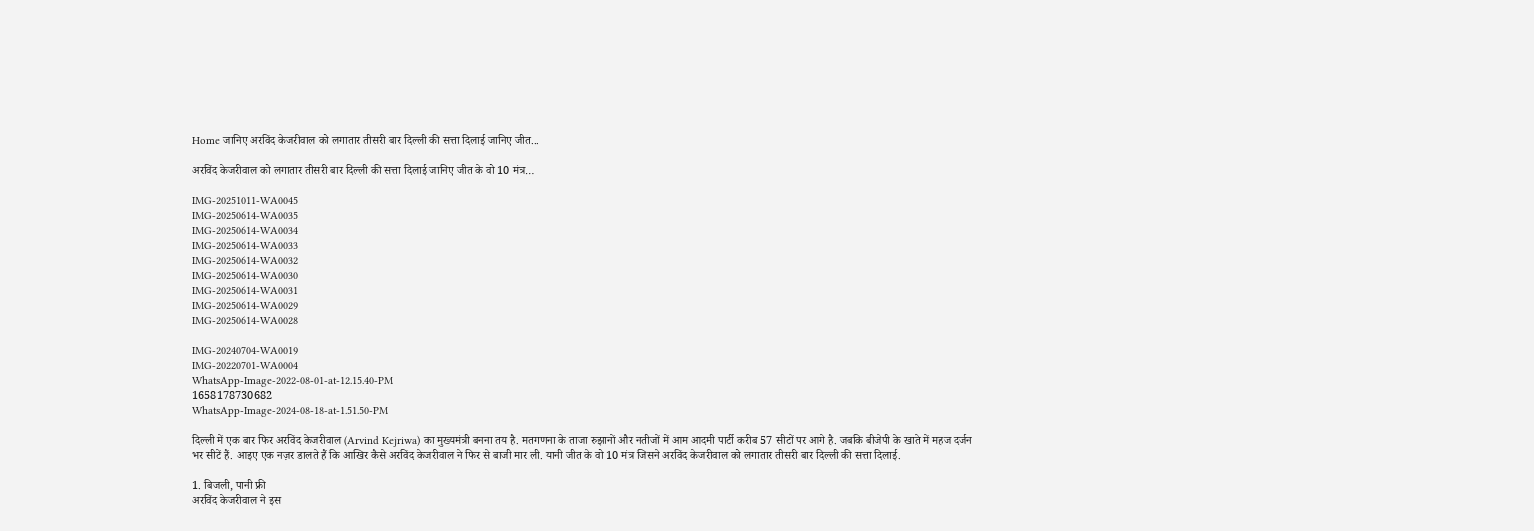Home जानिए अरविंद केजरीवाल को लगातार तीसरी बार दिल्ली की सत्ता दिलाई जानिए जीत...

अरविंद केजरीवाल को लगातार तीसरी बार दिल्ली की सत्ता दिलाई जानिए जीत के वो 10 मंत्र…

IMG-20251011-WA0045
IMG-20250614-WA0035
IMG-20250614-WA0034
IMG-20250614-WA0033
IMG-20250614-WA0032
IMG-20250614-WA0030
IMG-20250614-WA0031
IMG-20250614-WA0029
IMG-20250614-WA0028

IMG-20240704-WA0019
IMG-20220701-WA0004
WhatsApp-Image-2022-08-01-at-12.15.40-PM
1658178730682
WhatsApp-Image-2024-08-18-at-1.51.50-PM

दिल्ली में एक बार फिर अरविंद केजरीवाल (Arvind Kejriwa) का मुख्यमंत्री बनना तय है. मतगणना के ताजा रुझानों और नतीजों में आम आदमी पार्टी करीब 57 सीटों पर आगे है. जबकि बीजेपी के खाते में महज दर्जन भर सीटें हैं. आइए एक नज़र डालते हैं कि आखिर कैसे अरविंद केजरीवाल ने फिर से बाजी मार ली. यानी जीत के वो 10 मंत्र जिसने अरविंद केजरीवाल को लगातार तीसरी बार दिल्ली की सत्ता दिलाई.

1. बिजली, पानी फ्री
अरविंद केजरीवाल ने इस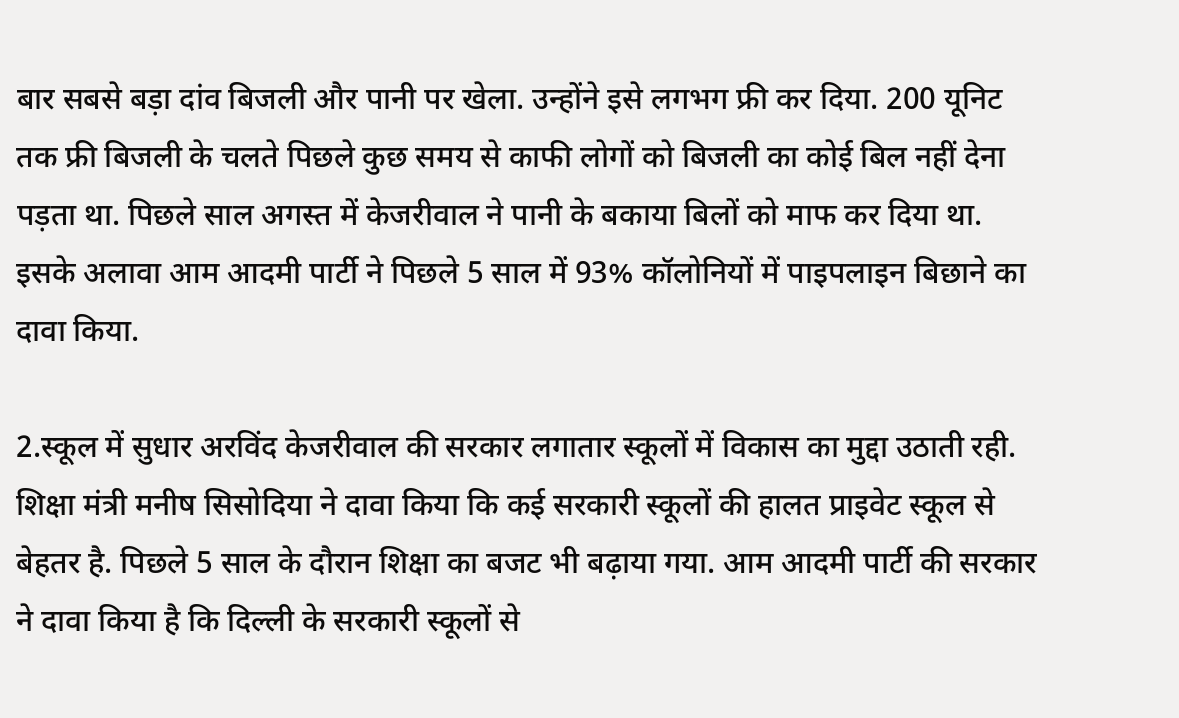बार सबसे बड़ा दांव बिजली और पानी पर खेला. उन्होंने इसे लगभग फ्री कर दिया. 200 यूनिट तक फ्री बिजली के चलते पिछले कुछ समय से काफी लोगों को बिजली का कोई बिल नहीं देना पड़ता था. पिछले साल अगस्त में केजरीवाल ने पानी के बकाया बिलों को माफ कर दिया था. इसके अलावा आम आदमी पार्टी ने पिछले 5 साल में 93% कॉलोनियों में पाइपलाइन बिछाने का दावा किया.

2.स्कूल में सुधार अरविंद केजरीवाल की सरकार लगातार स्कूलों में विकास का मुद्दा उठाती रही. शिक्षा मंत्री मनीष सिसोदिया ने दावा किया कि कई सरकारी स्कूलों की हालत प्राइवेट स्कूल से बेहतर है. पिछले 5 साल के दौरान शिक्षा का बजट भी बढ़ाया गया. आम आदमी पार्टी की सरकार ने दावा किया है कि दिल्ली के सरकारी स्कूलों से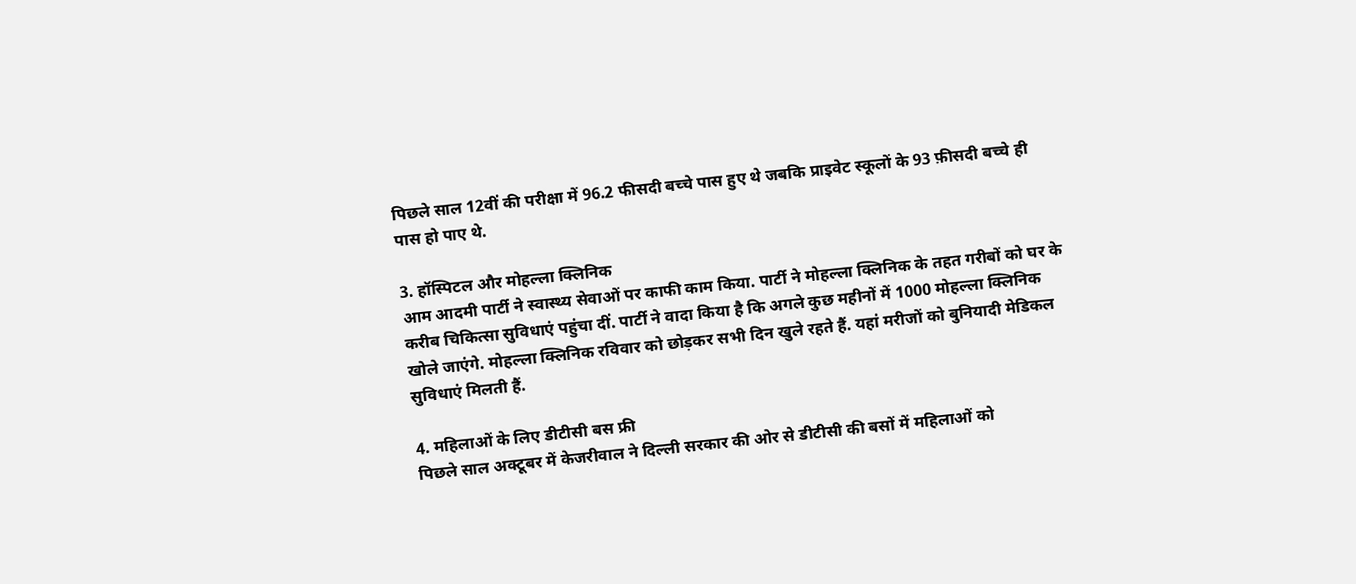पिछले साल 12वीं की परीक्षा में 96.2 फीसदी बच्चे पास हुए थे जबकि प्राइवेट स्कूलों के 93 फ़ीसदी बच्चे ही पास हो पाए थे.

3. हॉस्पिटल और मोहल्ला क्लिनिक
आम आदमी पार्टी ने स्वास्थ्य सेवाओं पर काफी काम किया. पार्टी ने मोहल्ला क्लिनिक के तहत गरीबों को घर के करीब चिकित्सा सुविधाएं पहुंचा दीं. पार्टी ने वादा किया है कि अगले कुछ महीनों में 1000 मोहल्ला क्लिनिक खोले जाएंगे. मोहल्ला क्लिनिक रविवार को छोड़कर सभी दिन खुले रहते हैं. यहां मरीजों को बुनियादी मेडिकल सुविधाएं मिलती हैं.

4. महिलाओं के लिए डीटीसी बस फ्री
पिछले साल अक्टूबर में केजरीवाल ने दिल्ली सरकार की ओर से डीटीसी की बसों में महिलाओं को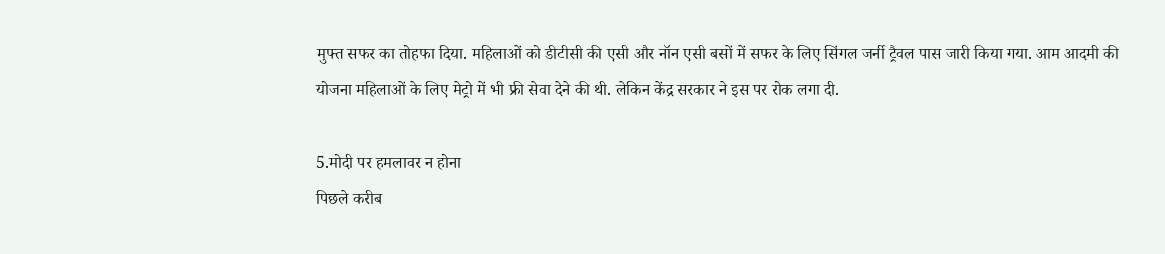मुफ्त सफर का तोहफा दिया. महिलाओं को डीटीसी की एसी और नॉन एसी बसों में सफर के लिए सिंगल जर्नी ट्रैवल पास जारी किया गया. आम आदमी की योजना महिलाओं के लिए मेट्रो में भी फ्री सेवा देने की थी. लेकिन केंद्र सरकार ने इस पर रोक लगा दी.

5.मोदी पर हमलावर न होना
पिछले करीब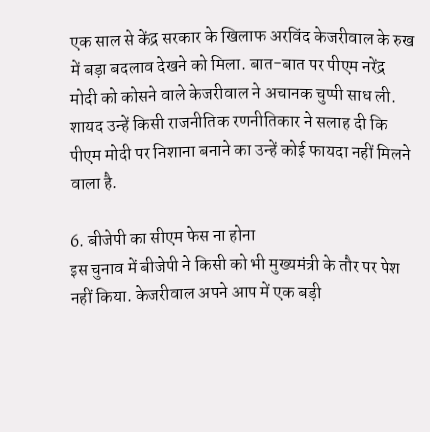एक साल से केंद्र सरकार के खिलाफ अरविंद केजरीवाल के रुख में बड़ा बदलाव देखने को मिला. बात-बात पर पीएम नरेंद्र मोदी को कोसने वाले केजरीवाल ने अचानक चुप्पी साध ली. शायद उन्हें किसी राजनीतिक रणनीतिकार ने सलाह दी कि पीएम मोदी पर निशाना बनाने का उन्हें कोई फायदा नहीं मिलने वाला है.

6. बीजेपी का सीएम फेस ना होना
इस चुनाव में बीजेपी ने किसी को भी मुख्यमंत्री के तौर पर पेश नहीं किया. केजरीवाल अपने आप में एक बड़ी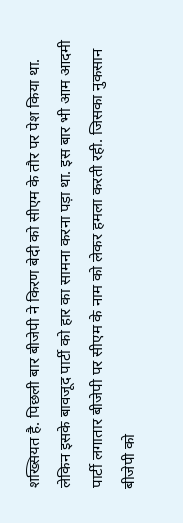शख्सियत है. पिछली बार बीजेपी ने किरण बेदी को सीएम के तौर पर पेश किया था. लेकिन इसके बावजूद पार्टी को हार का सामना करना पड़ा था. इस बार भी आम आदमी पार्टी लगातार बीजेपी पर सीएम के नाम को लेकर हमला करती रही. जिसका नुकसान बीजेपी को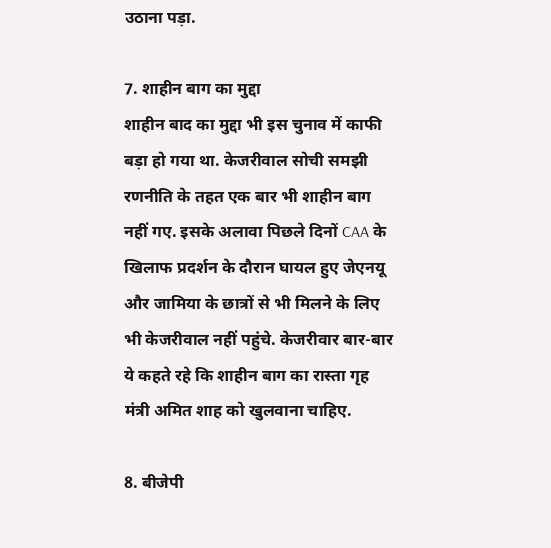उठाना पड़ा.

7. शाहीन बाग का मुद्दा
शाहीन बाद का मुद्दा भी इस चुनाव में काफी बड़ा हो गया था. केजरीवाल सोची समझी रणनीति के तहत एक बार भी शाहीन बाग नहीं गए. इसके अलावा पिछले दिनों CAA के खिलाफ प्रदर्शन के दौरान घायल हुए जेएनयू और जामिया के छात्रों से भी मिलने के लिए भी केजरीवाल नहीं पहुंचे. केजरीवार बार-बार ये कहते रहे कि शाहीन बाग का रास्ता गृह मंत्री अमित शाह को खुलवाना चाहिए.

8. बीजेपी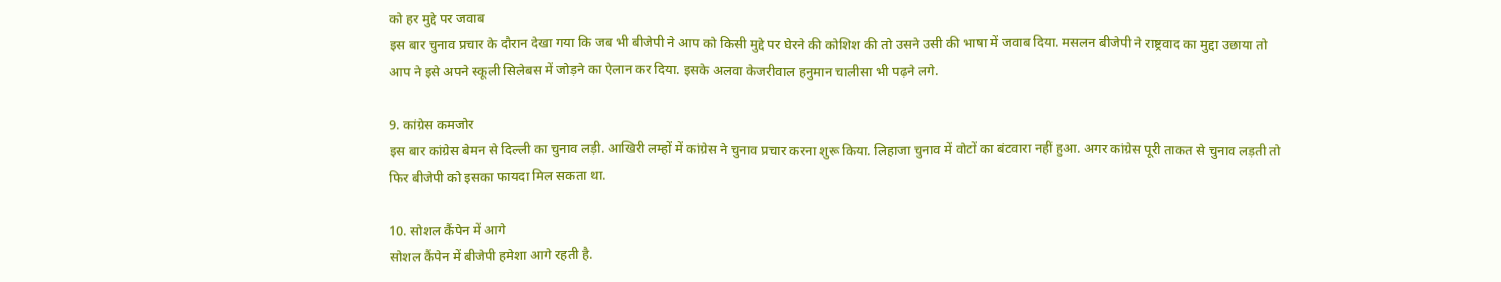को हर मुद्दे पर जवाब
इस बार चुनाव प्रचार के दौरान देखा गया कि जब भी बीजेपी ने आप को किसी मुद्दे पर घेरने की कोशिश की तो उसने उसी की भाषा में जवाब दिया. मसलन बीजेपी ने राष्ट्रवाद का मुद्दा उछाया तो आप ने इसे अपने स्कूली सिलेबस में जोड़ने का ऐलान कर दिया. इसके अलवा केजरीवाल हनुमान चालीसा भी पढ़ने लगे.

9. कांग्रेस कमजोर
इस बार कांग्रेस बेमन से दिल्ली का चुनाव लड़ी. आखिरी लम्हों में कांग्रेस ने चुनाव प्रचार करना शुरू किया. लिहाजा चुनाव में वोटों का बंटवारा नहीं हुआ. अगर कांग्रेस पूरी ताकत से चुनाव लड़ती तो फिर बीजेपी को इसका फायदा मिल सकता था.

10. सोशल कैंपेन में आगे
सोशल कैंपेन में बीजेपी हमेशा आगे रहती है.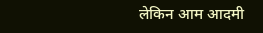लेकिन आम आदमी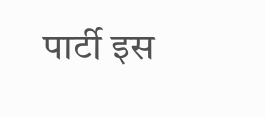पार्टी इस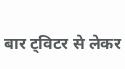बार ट्विटर से लेकर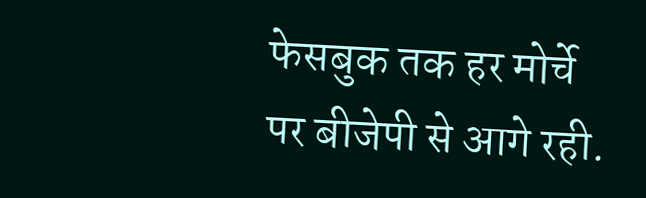फेसबुक तक हर मोर्चे पर बीजेपी से आगे रही.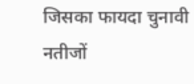जिसका फायदा चुनावी नतीजों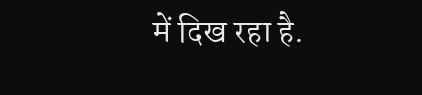में दिख रहा है.